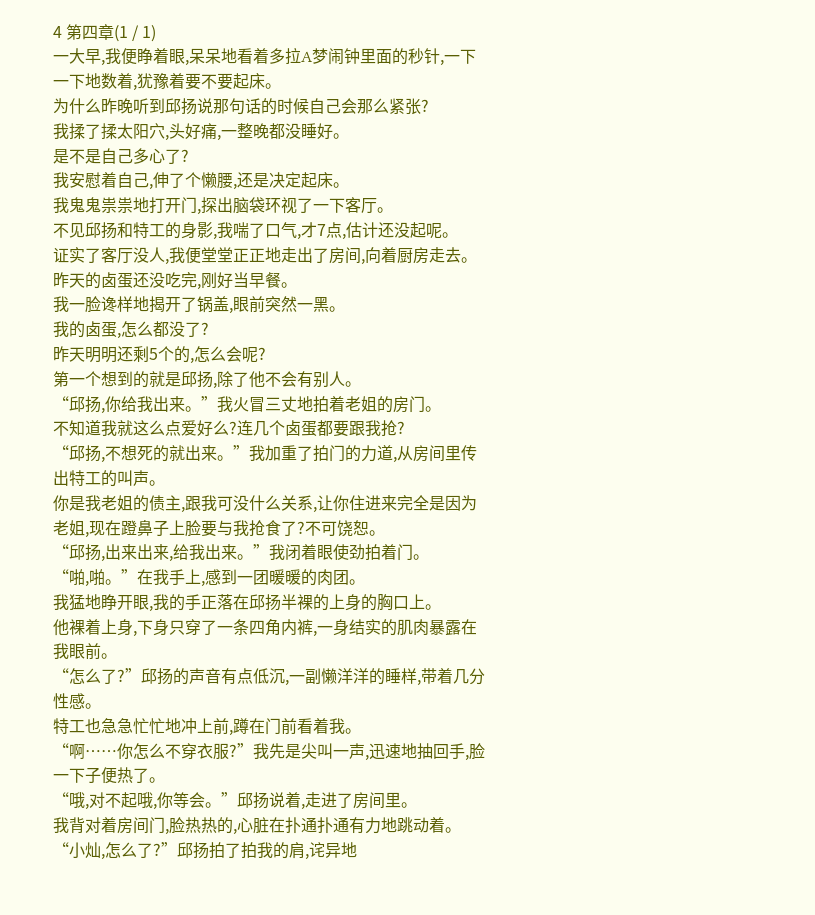4 第四章(1 / 1)
一大早,我便睁着眼,呆呆地看着多拉A梦闹钟里面的秒针,一下一下地数着,犹豫着要不要起床。
为什么昨晚听到邱扬说那句话的时候自己会那么紧张?
我揉了揉太阳穴,头好痛,一整晚都没睡好。
是不是自己多心了?
我安慰着自己,伸了个懒腰,还是决定起床。
我鬼鬼祟祟地打开门,探出脑袋环视了一下客厅。
不见邱扬和特工的身影,我喘了口气,才7点,估计还没起呢。
证实了客厅没人,我便堂堂正正地走出了房间,向着厨房走去。
昨天的卤蛋还没吃完,刚好当早餐。
我一脸谗样地揭开了锅盖,眼前突然一黑。
我的卤蛋,怎么都没了?
昨天明明还剩5个的,怎么会呢?
第一个想到的就是邱扬,除了他不会有别人。
“邱扬,你给我出来。”我火冒三丈地拍着老姐的房门。
不知道我就这么点爱好么?连几个卤蛋都要跟我抢?
“邱扬,不想死的就出来。”我加重了拍门的力道,从房间里传出特工的叫声。
你是我老姐的债主,跟我可没什么关系,让你住进来完全是因为老姐,现在蹬鼻子上脸要与我抢食了?不可饶恕。
“邱扬,出来出来,给我出来。”我闭着眼使劲拍着门。
“啪,啪。”在我手上,感到一团暖暖的肉团。
我猛地睁开眼,我的手正落在邱扬半裸的上身的胸口上。
他裸着上身,下身只穿了一条四角内裤,一身结实的肌肉暴露在我眼前。
“怎么了?”邱扬的声音有点低沉,一副懒洋洋的睡样,带着几分性感。
特工也急急忙忙地冲上前,蹲在门前看着我。
“啊……你怎么不穿衣服?”我先是尖叫一声,迅速地抽回手,脸一下子便热了。
“哦,对不起哦,你等会。”邱扬说着,走进了房间里。
我背对着房间门,脸热热的,心脏在扑通扑通有力地跳动着。
“小灿,怎么了?”邱扬拍了拍我的肩,诧异地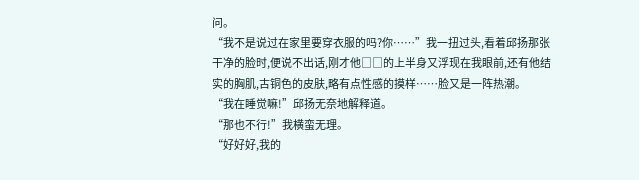问。
“我不是说过在家里要穿衣服的吗?你……”我一扭过头,看着邱扬那张干净的脸时,便说不出话,刚才他□□的上半身又浮现在我眼前,还有他结实的胸肌,古铜色的皮肤,略有点性感的摸样……脸又是一阵热潮。
“我在睡觉嘛!”邱扬无奈地解释道。
“那也不行!”我横蛮无理。
“好好好,我的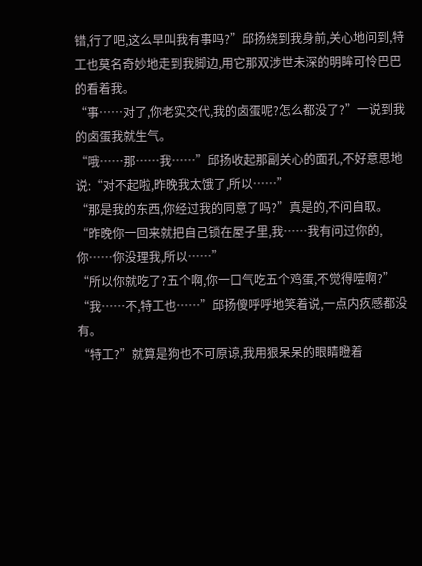错,行了吧,这么早叫我有事吗?”邱扬绕到我身前,关心地问到,特工也莫名奇妙地走到我脚边,用它那双涉世未深的明眸可怜巴巴的看着我。
“事……对了,你老实交代,我的卤蛋呢?怎么都没了?”一说到我的卤蛋我就生气。
“哦……那……我……”邱扬收起那副关心的面孔,不好意思地说:“对不起啦,昨晚我太饿了,所以……”
“那是我的东西,你经过我的同意了吗?”真是的,不问自取。
“昨晚你一回来就把自己锁在屋子里,我……我有问过你的,你……你没理我,所以……”
“所以你就吃了?五个啊,你一口气吃五个鸡蛋,不觉得噎啊?”
“我……不,特工也……”邱扬傻呼呼地笑着说,一点内疚感都没有。
“特工?”就算是狗也不可原谅,我用狠呆呆的眼睛瞪着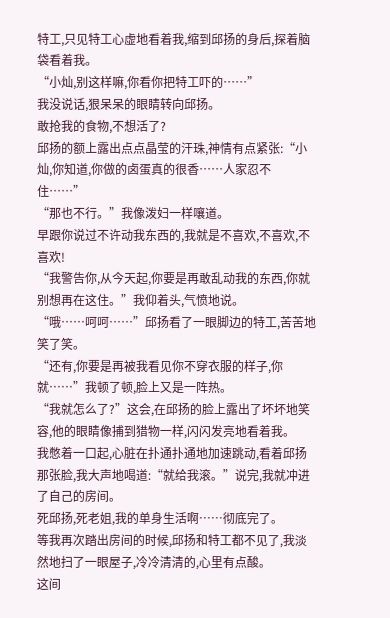特工,只见特工心虚地看着我,缩到邱扬的身后,探着脑袋看着我。
“小灿,别这样嘛,你看你把特工吓的……”
我没说话,狠呆呆的眼睛转向邱扬。
敢抢我的食物,不想活了?
邱扬的额上露出点点晶莹的汗珠,神情有点紧张:“小灿,你知道,你做的卤蛋真的很香……人家忍不住……”
“那也不行。”我像泼妇一样嚷道。
早跟你说过不许动我东西的,我就是不喜欢,不喜欢,不喜欢!
“我警告你,从今天起,你要是再敢乱动我的东西,你就别想再在这住。”我仰着头,气愤地说。
“哦……呵呵……”邱扬看了一眼脚边的特工,苦苦地笑了笑。
“还有,你要是再被我看见你不穿衣服的样子,你就……”我顿了顿,脸上又是一阵热。
“我就怎么了?”这会,在邱扬的脸上露出了坏坏地笑容,他的眼睛像捕到猎物一样,闪闪发亮地看着我。
我憋着一口起,心脏在扑通扑通地加速跳动,看着邱扬那张脸,我大声地喝道:“就给我滚。”说完,我就冲进了自己的房间。
死邱扬,死老姐,我的单身生活啊……彻底完了。
等我再次踏出房间的时候,邱扬和特工都不见了,我淡然地扫了一眼屋子,冷冷清清的,心里有点酸。
这间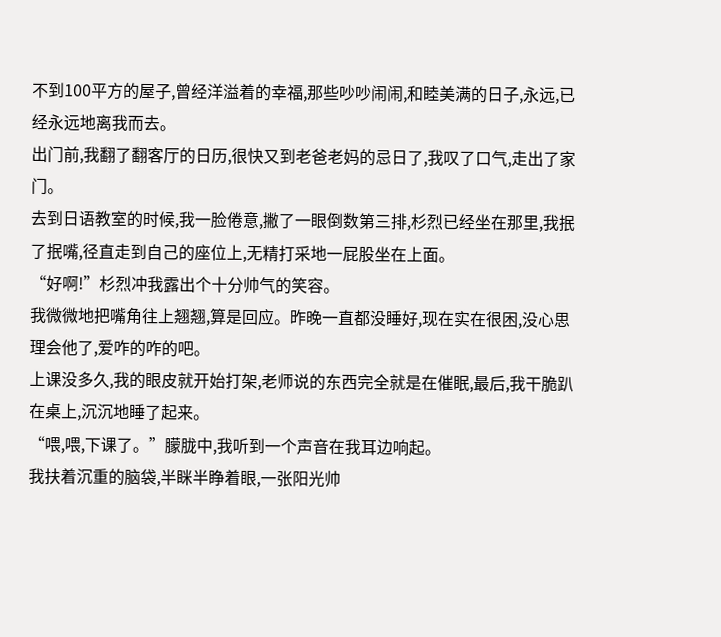不到100平方的屋子,曾经洋溢着的幸福,那些吵吵闹闹,和睦美满的日子,永远,已经永远地离我而去。
出门前,我翻了翻客厅的日历,很快又到老爸老妈的忌日了,我叹了口气,走出了家门。
去到日语教室的时候,我一脸倦意,撇了一眼倒数第三排,杉烈已经坐在那里,我抿了抿嘴,径直走到自己的座位上,无精打采地一屁股坐在上面。
“好啊!”杉烈冲我露出个十分帅气的笑容。
我微微地把嘴角往上翘翘,算是回应。昨晚一直都没睡好,现在实在很困,没心思理会他了,爱咋的咋的吧。
上课没多久,我的眼皮就开始打架,老师说的东西完全就是在催眠,最后,我干脆趴在桌上,沉沉地睡了起来。
“喂,喂,下课了。”朦胧中,我听到一个声音在我耳边响起。
我扶着沉重的脑袋,半眯半睁着眼,一张阳光帅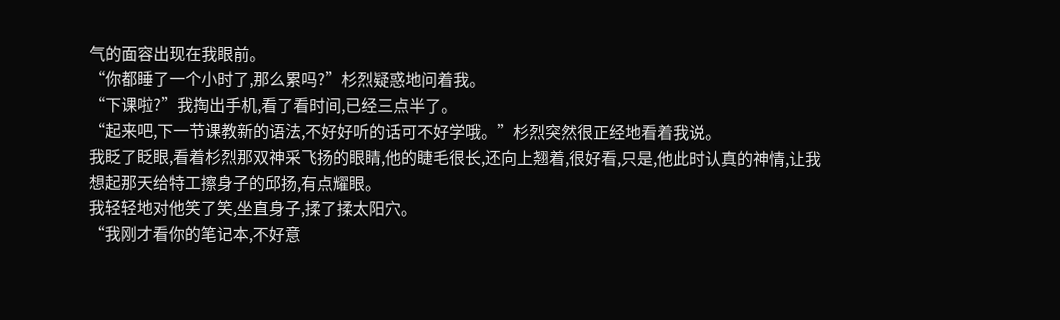气的面容出现在我眼前。
“你都睡了一个小时了,那么累吗?”杉烈疑惑地问着我。
“下课啦?”我掏出手机,看了看时间,已经三点半了。
“起来吧,下一节课教新的语法,不好好听的话可不好学哦。”杉烈突然很正经地看着我说。
我眨了眨眼,看着杉烈那双神采飞扬的眼睛,他的睫毛很长,还向上翘着,很好看,只是,他此时认真的神情,让我想起那天给特工擦身子的邱扬,有点耀眼。
我轻轻地对他笑了笑,坐直身子,揉了揉太阳穴。
“我刚才看你的笔记本,不好意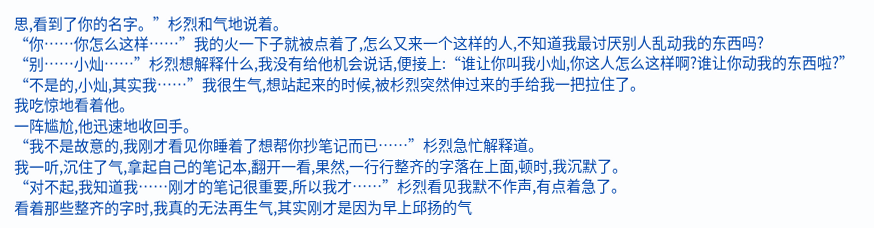思,看到了你的名字。”杉烈和气地说着。
“你……你怎么这样……”我的火一下子就被点着了,怎么又来一个这样的人,不知道我最讨厌别人乱动我的东西吗?
“别……小灿……”杉烈想解释什么,我没有给他机会说话,便接上:“谁让你叫我小灿,你这人怎么这样啊?谁让你动我的东西啦?”
“不是的,小灿,其实我……”我很生气,想站起来的时候,被杉烈突然伸过来的手给我一把拉住了。
我吃惊地看着他。
一阵尴尬,他迅速地收回手。
“我不是故意的,我刚才看见你睡着了想帮你抄笔记而已……”杉烈急忙解释道。
我一听,沉住了气,拿起自己的笔记本,翻开一看,果然,一行行整齐的字落在上面,顿时,我沉默了。
“对不起,我知道我……刚才的笔记很重要,所以我才……”杉烈看见我默不作声,有点着急了。
看着那些整齐的字时,我真的无法再生气,其实刚才是因为早上邱扬的气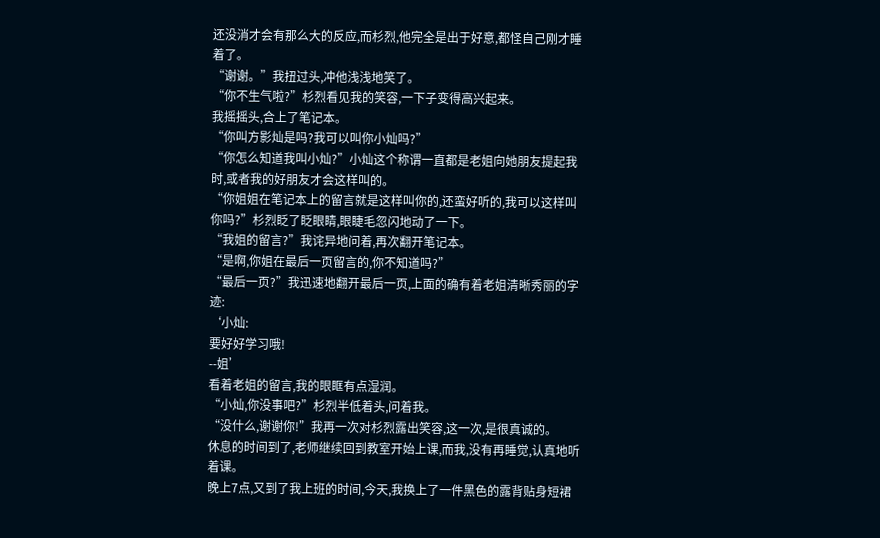还没消才会有那么大的反应,而杉烈,他完全是出于好意,都怪自己刚才睡着了。
“谢谢。”我扭过头,冲他浅浅地笑了。
“你不生气啦?”杉烈看见我的笑容,一下子变得高兴起来。
我摇摇头,合上了笔记本。
“你叫方影灿是吗?我可以叫你小灿吗?”
“你怎么知道我叫小灿?”小灿这个称谓一直都是老姐向她朋友提起我时,或者我的好朋友才会这样叫的。
“你姐姐在笔记本上的留言就是这样叫你的,还蛮好听的,我可以这样叫你吗?”杉烈眨了眨眼睛,眼睫毛忽闪地动了一下。
“我姐的留言?”我诧异地问着,再次翻开笔记本。
“是啊,你姐在最后一页留言的,你不知道吗?”
“最后一页?”我迅速地翻开最后一页,上面的确有着老姐清晰秀丽的字迹:
‘小灿:
要好好学习哦!
--姐’
看着老姐的留言,我的眼眶有点湿润。
“小灿,你没事吧?”杉烈半低着头,问着我。
“没什么,谢谢你!”我再一次对杉烈露出笑容,这一次,是很真诚的。
休息的时间到了,老师继续回到教室开始上课,而我,没有再睡觉,认真地听着课。
晚上7点,又到了我上班的时间,今天,我换上了一件黑色的露背贴身短裙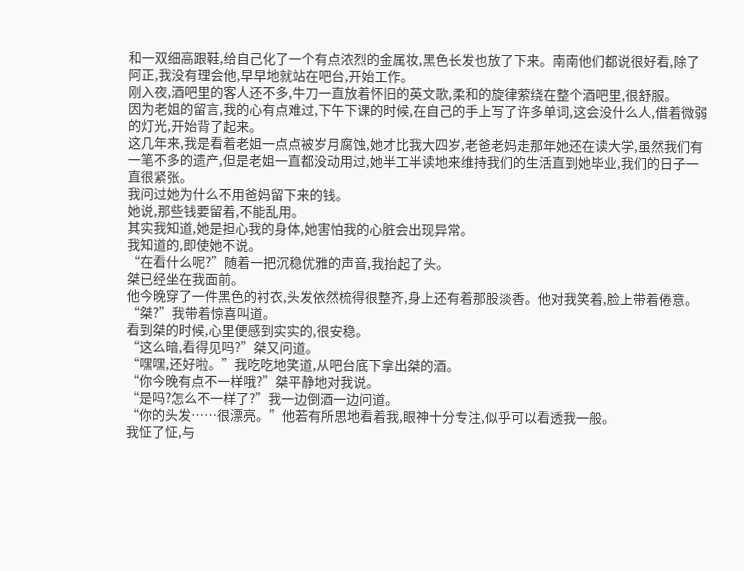和一双细高跟鞋,给自己化了一个有点浓烈的金属妆,黑色长发也放了下来。南南他们都说很好看,除了阿正,我没有理会他,早早地就站在吧台,开始工作。
刚入夜,酒吧里的客人还不多,牛刀一直放着怀旧的英文歌,柔和的旋律萦绕在整个酒吧里,很舒服。
因为老姐的留言,我的心有点难过,下午下课的时候,在自己的手上写了许多单词,这会没什么人,借着微弱的灯光,开始背了起来。
这几年来,我是看着老姐一点点被岁月腐蚀,她才比我大四岁,老爸老妈走那年她还在读大学,虽然我们有一笔不多的遗产,但是老姐一直都没动用过,她半工半读地来维持我们的生活直到她毕业,我们的日子一直很紧张。
我问过她为什么不用爸妈留下来的钱。
她说,那些钱要留着,不能乱用。
其实我知道,她是担心我的身体,她害怕我的心脏会出现异常。
我知道的,即使她不说。
“在看什么呢?”随着一把沉稳优雅的声音,我抬起了头。
桀已经坐在我面前。
他今晚穿了一件黑色的衬衣,头发依然梳得很整齐,身上还有着那股淡香。他对我笑着,脸上带着倦意。
“桀?”我带着惊喜叫道。
看到桀的时候,心里便感到实实的,很安稳。
“这么暗,看得见吗?”桀又问道。
“嘿嘿,还好啦。”我吃吃地笑道,从吧台底下拿出桀的酒。
“你今晚有点不一样哦?”桀平静地对我说。
“是吗?怎么不一样了?”我一边倒酒一边问道。
“你的头发……很漂亮。”他若有所思地看着我,眼神十分专注,似乎可以看透我一般。
我怔了怔,与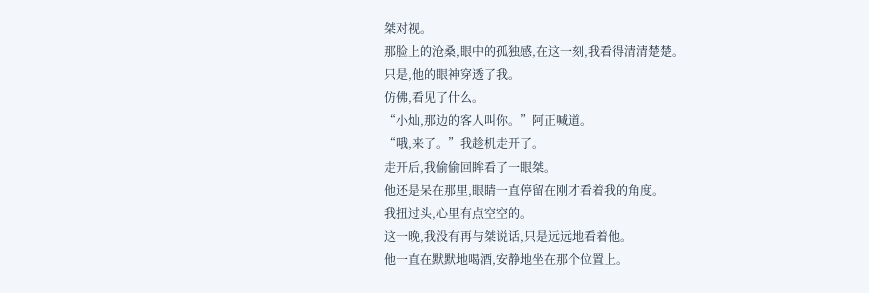桀对视。
那脸上的沧桑,眼中的孤独感,在这一刻,我看得清清楚楚。
只是,他的眼神穿透了我。
仿佛,看见了什么。
“小灿,那边的客人叫你。”阿正喊道。
“哦,来了。”我趁机走开了。
走开后,我偷偷回眸看了一眼桀。
他还是呆在那里,眼睛一直停留在刚才看着我的角度。
我扭过头,心里有点空空的。
这一晚,我没有再与桀说话,只是远远地看着他。
他一直在默默地喝酒,安静地坐在那个位置上。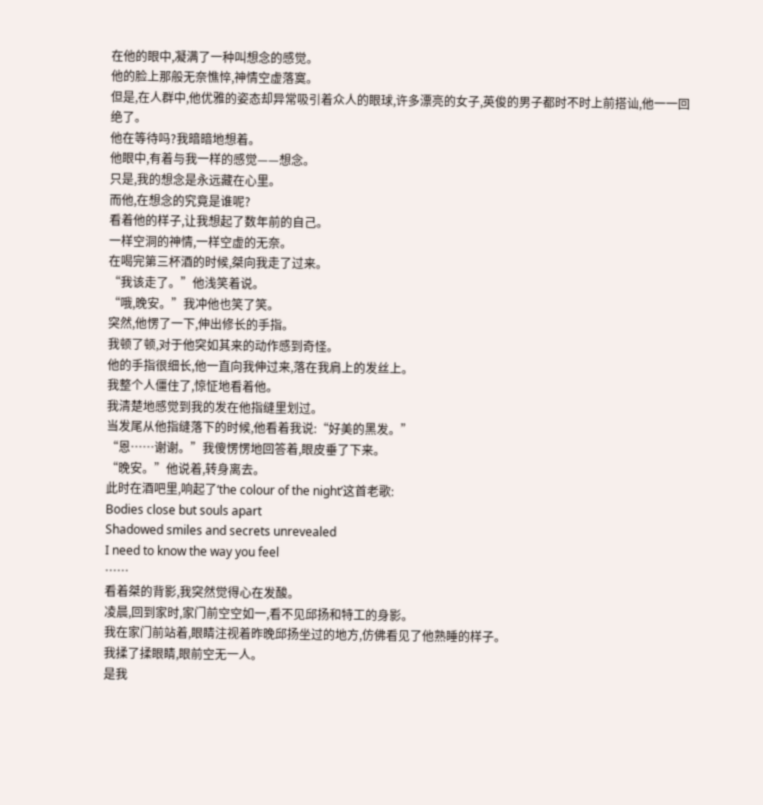在他的眼中,凝满了一种叫想念的感觉。
他的脸上那般无奈憔悴,神情空虚落寞。
但是,在人群中,他优雅的姿态却异常吸引着众人的眼球,许多漂亮的女子,英俊的男子都时不时上前搭讪,他一一回绝了。
他在等待吗?我暗暗地想着。
他眼中,有着与我一样的感觉——想念。
只是,我的想念是永远藏在心里。
而他,在想念的究竟是谁呢?
看着他的样子,让我想起了数年前的自己。
一样空洞的神情,一样空虚的无奈。
在喝完第三杯酒的时候,桀向我走了过来。
“我该走了。”他浅笑着说。
“哦,晚安。”我冲他也笑了笑。
突然,他愣了一下,伸出修长的手指。
我顿了顿,对于他突如其来的动作感到奇怪。
他的手指很细长,他一直向我伸过来,落在我肩上的发丝上。
我整个人僵住了,惊怔地看着他。
我清楚地感觉到我的发在他指缝里划过。
当发尾从他指缝落下的时候,他看着我说:“好美的黑发。”
“恩……谢谢。”我傻愣愣地回答着,眼皮垂了下来。
“晚安。”他说着,转身离去。
此时在酒吧里,响起了‘the colour of the night’这首老歌:
Bodies close but souls apart
Shadowed smiles and secrets unrevealed
I need to know the way you feel
……
看着桀的背影,我突然觉得心在发酸。
凌晨,回到家时,家门前空空如一,看不见邱扬和特工的身影。
我在家门前站着,眼睛注视着昨晚邱扬坐过的地方,仿佛看见了他熟睡的样子。
我揉了揉眼睛,眼前空无一人。
是我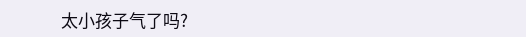太小孩子气了吗?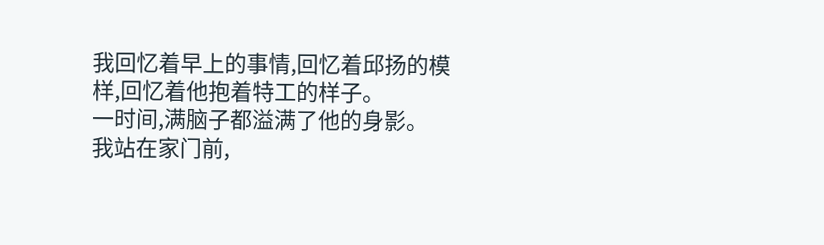我回忆着早上的事情,回忆着邱扬的模样,回忆着他抱着特工的样子。
一时间,满脑子都溢满了他的身影。
我站在家门前,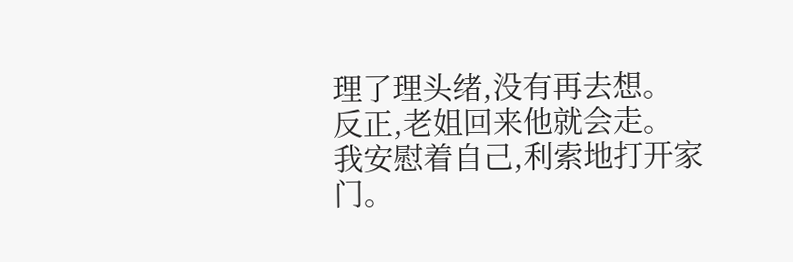理了理头绪,没有再去想。
反正,老姐回来他就会走。
我安慰着自己,利索地打开家门。